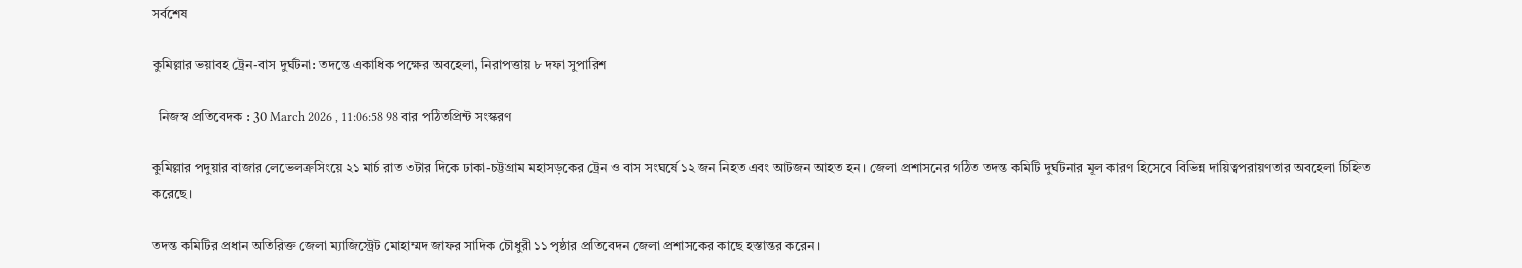সর্বশেষ

কুমিল্লার ভয়াবহ ট্রেন-বাস দুর্ঘটনা: তদন্তে একাধিক পক্ষের অবহেলা, নিরাপত্তায় ৮ দফা সুপারিশ

  নিজস্ব প্রতিবেদক : 30 March 2026 , 11:06:58 98 বার পঠিতপ্রিন্ট সংস্করণ

কুমিল্লার পদুয়ার বাজার লেভেলক্রসিংয়ে ২১ মার্চ রাত ৩টার দিকে ঢাকা-চট্টগ্রাম মহাসড়কের ট্রেন ও বাস সংঘর্ষে ১২ জন নিহত এবং আটজন আহত হন। জেলা প্রশাসনের গঠিত তদন্ত কমিটি দুর্ঘটনার মূল কারণ হিসেবে বিভিন্ন দায়িত্বপরায়ণতার অবহেলা চিহ্নিত করেছে।

তদন্ত কমিটির প্রধান অতিরিক্ত জেলা ম্যাজিস্ট্রেট মোহাম্মদ জাফর সাদিক চৌধুরী ১১ পৃষ্ঠার প্রতিবেদন জেলা প্রশাসকের কাছে হস্তান্তর করেন।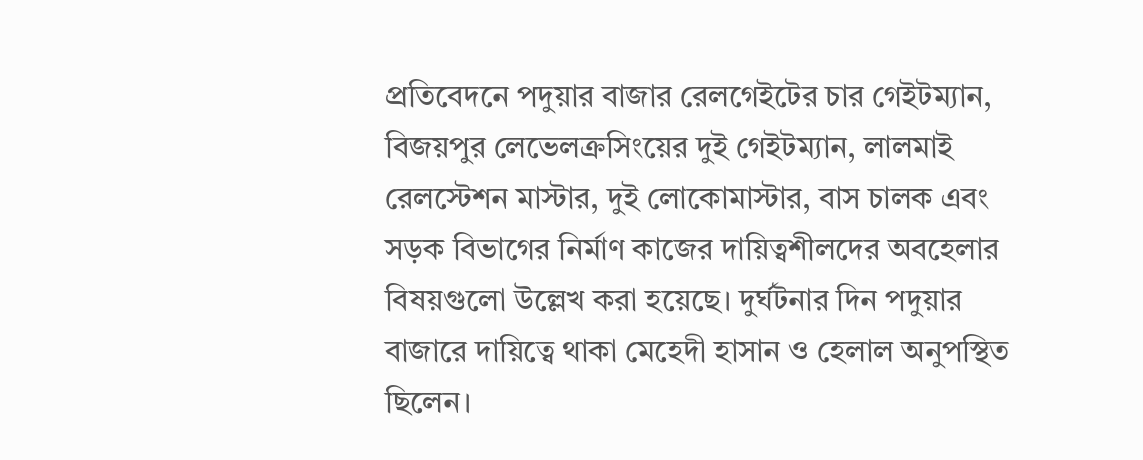প্রতিবেদনে পদুয়ার বাজার রেলগেইটের চার গেইটম্যান, বিজয়পুর লেভেলক্রসিংয়ের দুই গেইটম্যান, লালমাই রেলস্টেশন মাস্টার, দুই লোকোমাস্টার, বাস চালক এবং সড়ক বিভাগের নির্মাণ কাজের দায়িত্বশীলদের অবহেলার বিষয়গুলো উল্লেখ করা হয়েছে। দুর্ঘটনার দিন পদুয়ার বাজারে দায়িত্বে থাকা মেহেদী হাসান ও হেলাল অনুপস্থিত ছিলেন।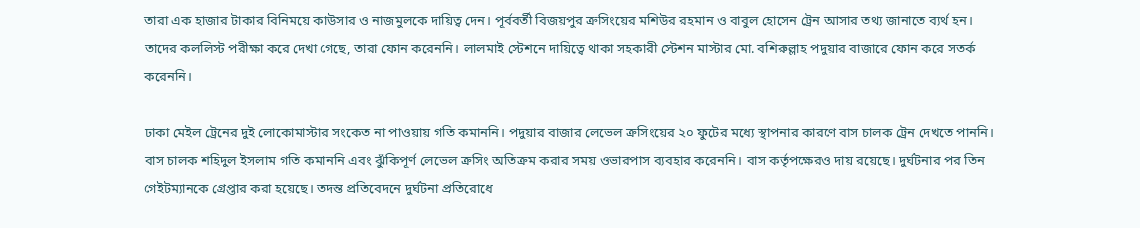তারা এক হাজার টাকার বিনিময়ে কাউসার ও নাজমুলকে দায়িত্ব দেন। পূর্ববর্তী বিজয়পুর ক্রসিংয়ের মশিউর রহমান ও বাবুল হোসেন ট্রেন আসার তথ্য জানাতে ব্যর্থ হন। তাদের কললিস্ট পরীক্ষা করে দেখা গেছে, তারা ফোন করেননি। লালমাই স্টেশনে দায়িত্বে থাকা সহকারী স্টেশন মাস্টার মো. বশিরুল্লাহ পদুয়ার বাজারে ফোন করে সতর্ক করেননি।

ঢাকা মেইল ট্রেনের দুই লোকোমাস্টার সংকেত না পাওয়ায় গতি কমাননি। পদুয়ার বাজার লেভেল ক্রসিংয়ের ২০ ফুটের মধ্যে স্থাপনার কারণে বাস চালক ট্রেন দেখতে পাননি। বাস চালক শহিদুল ইসলাম গতি কমাননি এবং ঝুঁকিপূর্ণ লেভেল ক্রসিং অতিক্রম করার সময় ওভারপাস ব্যবহার করেননি। বাস কর্তৃপক্ষেরও দায় রয়েছে। দুর্ঘটনার পর তিন গেইটম্যানকে গ্রেপ্তার করা হয়েছে। তদন্ত প্রতিবেদনে দুর্ঘটনা প্রতিরোধে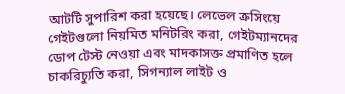আটটি সুপারিশ করা হয়েছে। লেভেল ক্রসিংয়ে গেইটগুলো নিয়মিত মনিটরিং করা, গেইটম্যানদের ডোপ টেস্ট নেওয়া এবং মাদকাসক্ত প্রমাণিত হলে চাকরিচ্যুতি করা, সিগন্যাল লাইট ও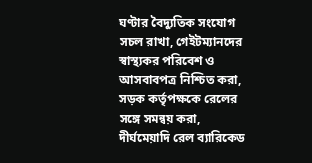ঘণ্টার বৈদ্যুতিক সংযোগ সচল রাখা, গেইটম্যানদের স্বাস্থ্যকর পরিবেশ ও আসবাবপত্র নিশ্চিত করা, সড়ক কর্তৃপক্ষকে রেলের সঙ্গে সমন্বয় করা, দীর্ঘমেয়াদি রেল ব্যারিকেড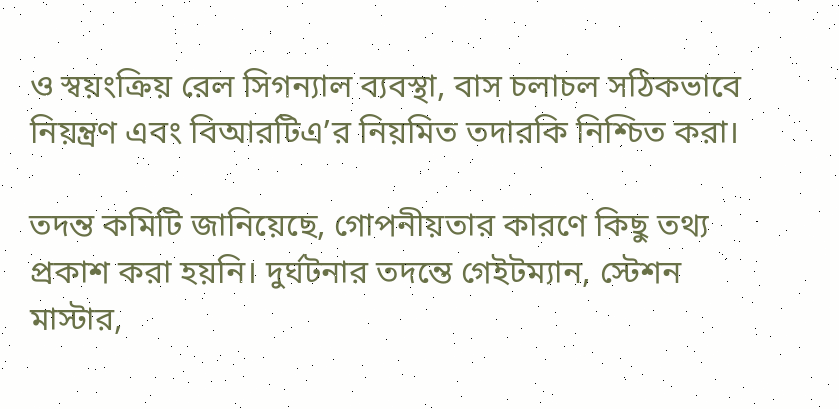ও স্বয়ংক্রিয় রেল সিগন্যাল ব্যবস্থা, বাস চলাচল সঠিকভাবে নিয়ন্ত্রণ এবং বিআরটিএ’র নিয়মিত তদারকি নিশ্চিত করা।

তদন্ত কমিটি জানিয়েছে, গোপনীয়তার কারণে কিছু তথ্য প্রকাশ করা হয়নি। দুর্ঘটনার তদন্তে গেইটম্যান, স্টেশন মাস্টার,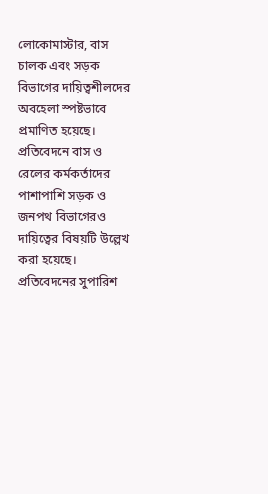লোকোমাস্টার, বাস চালক এবং সড়ক বিভাগের দায়িত্বশীলদের অবহেলা স্পষ্টভাবে প্রমাণিত হয়েছে। প্রতিবেদনে বাস ও রেলের কর্মকর্তাদের পাশাপাশি সড়ক ও জনপথ বিভাগেরও দায়িত্বের বিষয়টি উল্লেখ করা হয়েছে। প্রতিবেদনের সুপারিশ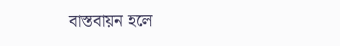বাস্তবায়ন হলে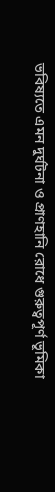ভবিষ্যতে এমন দুর্ঘটনা ও প্রাণহানি রোধে গুরুত্বপূর্ণ ভূমিকা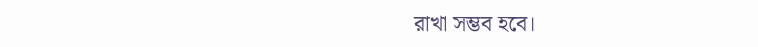রাখা সম্ভব হবে।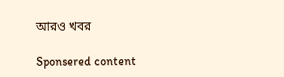আরও খবর

Sponsered content